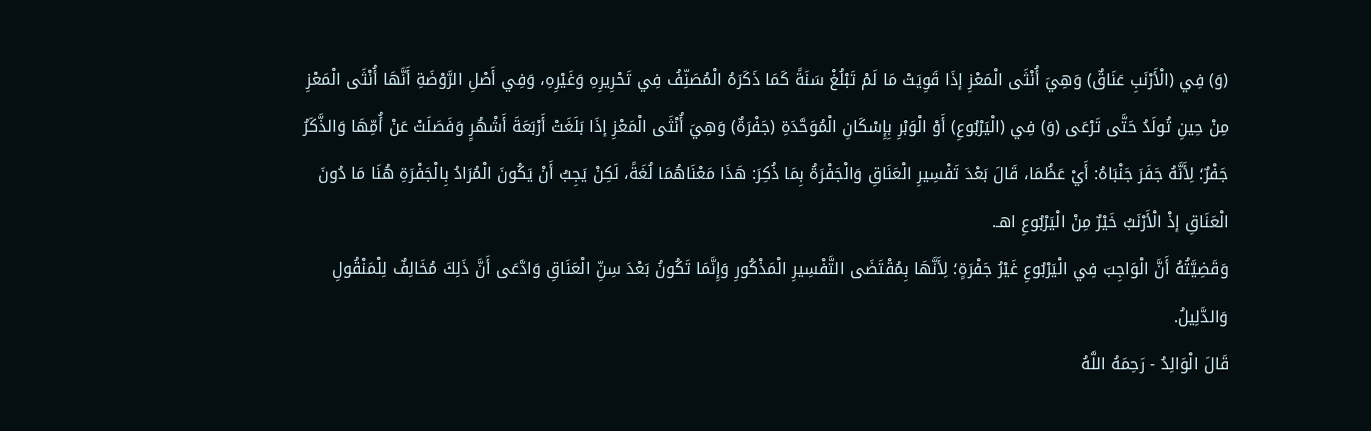(وَ) فِي (الْأَرْنَبِ عَنَاقٌ) وَهِيَ أُنْثَى الْمَعْزِ إذَا قَوِيَتْ مَا لَمْ تَبْلُغْ سَنَةً كَمَا ذَكَرَهُ الْمُصَنِّفُ فِي تَحْرِيرِهِ وَغَيْرِهِ، وَفِي أَصْلِ الرَّوْضَةِ أَنَّهَا أُنْثَى الْمَعْزِ مِنْ حِينِ تُولَدُ حَتَّى تَرْعَى (وَ) فِي (الْيَرْبُوعِ) أَوْ الْوَبْرِ بِإِسْكَانِ الْمُوَحَّدَةِ (جَفْرَةٌ) وَهِيَ أُنْثَى الْمَعْزِ إذَا بَلَغَتْ أَرْبَعَةَ أَشْهُرٍ وَفَصَلَتْ عَنْ أُمِّهَا وَالذَّكَرُ جَفْرٌ؛ لِأَنَّهُ جَفَرَ جَنْبَاهُ: أَيْ عَظُمَا، قَالَ بَعْدَ تَفْسِيرِ الْعَنَاقِ وَالْجَفْرَةُ بِمَا ذُكِرَ: هَذَا مَعْنَاهُمَا لُغَةً، لَكِنْ يَجِبُ أَنْ يَكُونَ الْمُرَادُ بِالْجَفْرَةِ هُنَا مَا دُونَ الْعَنَاقِ إذْ الْأَرْنَبُ خَيْرٌ مِنْ الْيَرْبُوعِ اهـ.
وَقَضِيَّتُهُ أَنَّ الْوَاجِبَ فِي الْيَرْبُوعِ غَيْرُ جَفْرَةٍ؛ لِأَنَّهَا بِمُقْتَضَى التَّفْسِيرِ الْمَذْكُورِ وَإِنَّمَا تَكُونُ بَعْدَ سِنِّ الْعَنَاقِ وَادَّعَى أَنَّ ذَلِكَ مُخَالِفٌ لِلْمَنْقُولِ وَالدَّلِيلُ.
قَالَ الْوَالِدُ - رَحِمَهُ اللَّهُ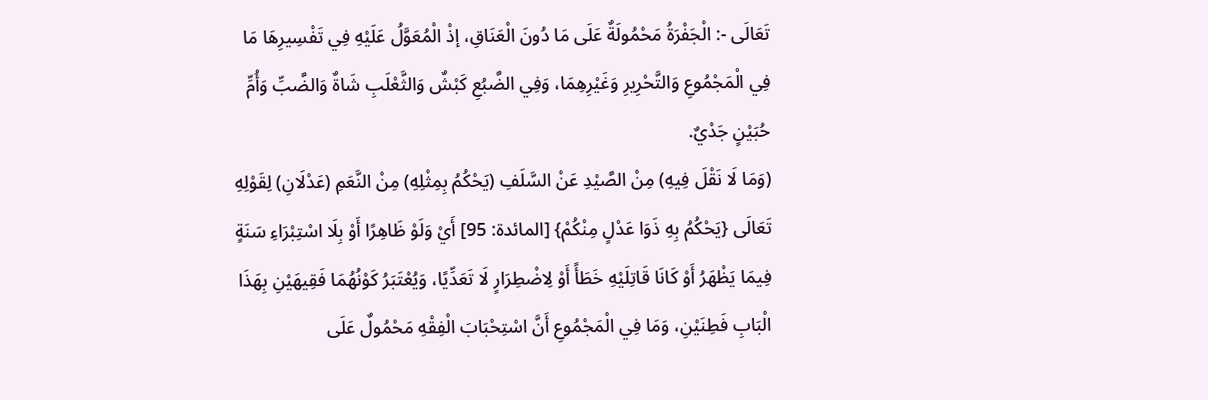تَعَالَى -: الْجَفْرَةُ مَحْمُولَةٌ عَلَى مَا دُونَ الْعَنَاقِ، إذْ الْمُعَوَّلُ عَلَيْهِ فِي تَفْسِيرِهَا مَا فِي الْمَجْمُوعِ وَالتَّحْرِيرِ وَغَيْرِهِمَا، وَفِي الضَّبُعِ كَبْشٌ وَالثَّعْلَبِ شَاةٌ وَالضَّبِّ وَأُمِّ حُبَيْنٍ جَدْيٌ.
(وَمَا لَا نَقْلَ فِيهِ) مِنْ الصَّيْدِ عَنْ السَّلَفِ (يَحْكُمُ بِمِثْلِهِ) مِنْ النَّعَمِ (عَدْلَانِ) لِقَوْلِهِ تَعَالَى {يَحْكُمُ بِهِ ذَوَا عَدْلٍ مِنْكُمْ} [المائدة: 95] أَيْ وَلَوْ ظَاهِرًا أَوْ بِلَا اسْتِبْرَاءِ سَنَةٍ فِيمَا يَظْهَرُ أَوْ كَانَا قَاتِلَيْهِ خَطَأً أَوْ لِاضْطِرَارٍ لَا تَعَدِّيًا، وَيُعْتَبَرُ كَوْنُهُمَا فَقِيهَيْنِ بِهَذَا الْبَابِ فَطِنَيْنِ، وَمَا فِي الْمَجْمُوعِ أَنَّ اسْتِحْبَابَ الْفِقْهِ مَحْمُولٌ عَلَى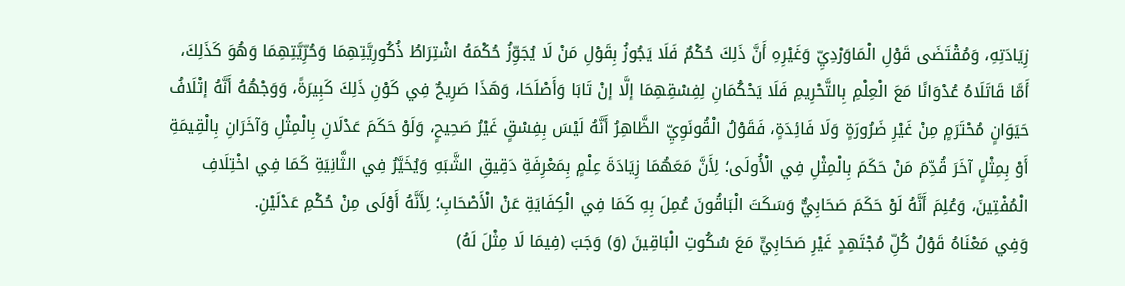زِيَادَتِهِ، وَمُقْتَضَى قَوْلِ الْمَاوَرْدِيِّ وَغَيْرِهِ أَنَّ ذَلِكَ حُكْمٌ فَلَا يَجُوزُ بِقَوْلِ مَنْ لَا يُجَوِّزُ حُكْمَهُ اشْتِرَاطُ ذُكُورِيَّتِهِمَا وَحُرِّيَّتِهِمَا وَهُوَ كَذَلِكَ، أَمَّا قَاتَلَاهُ عُدْوَانًا مَعَ الْعِلْمِ بِالتَّحْرِيمِ فَلَا يَحْكُمَانِ لِفِسْقِهِمَا إلَّا إنْ تَابَا وَأَصْلَحَا، وَهَذَا صَرِيحٌ فِي كَوْنِ ذَلِكَ كَبِيرَةً، وَوَجْهُهُ أَنَّهُ إتْلَافُ حَيَوَانٍ مُحْتَرَمٍ مِنْ غَيْرِ ضَرُورَةٍ وَلَا فَائِدَةٍ، فَقَوْلُ الْقُونَوِيِّ الظَّاهِرُ أَنَّهُ لَيْسَ بِفِسْقٍ غَيْرُ صَحِيحٍ، وَلَوْ حَكَمَ عَدْلَانِ بِالْمِثْلِ وَآخَرَانِ بِالْقِيمَةِ أَوْ بِمِثْلٍ آخَرَ قُدِّمَ مَنْ حَكَمَ بِالْمِثْلِ فِي الْأُولَى؛ لِأَنَّ مَعَهُمَا زِيَادَةَ عِلْمٍ بِمَعْرِفَةِ دَقِيقِ الشَّبَهِ وَيُخَيَّرُ فِي الثَّانِيَةِ كَمَا فِي اخْتِلَافِ الْمُفْتِينَ، وَعُلِمَ أَنَّهُ لَوْ حَكَمَ صَحَابِيٌّ وَسَكَتَ الْبَاقُونَ عُمِلَ بِهِ كَمَا فِي الْكِفَايَةِ عَنْ الْأَصْحَابِ؛ لِأَنَّهُ أَوْلَى مِنْ حُكْمِ عَدْلَيْنِ.
وَفِي مَعْنَاهُ قَوْلُ كُلِّ مُجْتَهِدٍ غَيْرِ صَحَابِيٍّ مَعَ سُكُوتِ الْبَاقِينَ (وَ) وَجَبَ (فِيمَا لَا مِثْلَ لَهُ)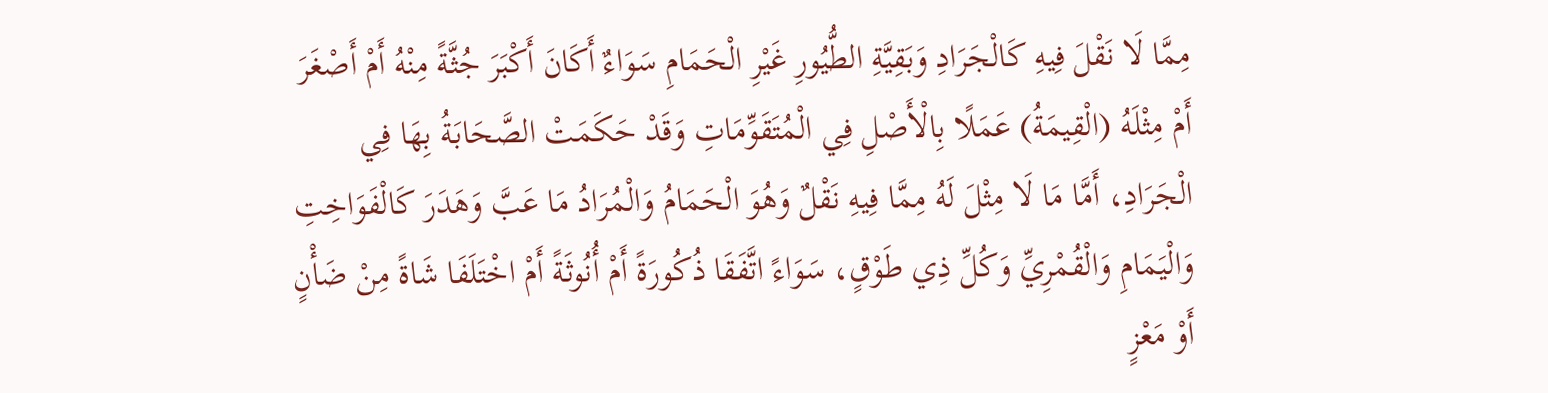مِمَّا لَا نَقْلَ فِيهِ كَالْجَرَادِ وَبَقِيَّةِ الطُّيُورِ غَيْرِ الْحَمَامِ سَوَاءٌ أَكَانَ أَكْبَرَ جُثَّةً مِنْهُ أَمْ أَصْغَرَ أَمْ مِثْلَهُ (الْقِيمَةُ) عَمَلًا بِالْأَصْلِ فِي الْمُتَقَوِّمَاتِ وَقَدْ حَكَمَتْ الصَّحَابَةُ بِهَا فِي الْجَرَادِ، أَمَّا مَا لَا مِثْلَ لَهُ مِمَّا فِيهِ نَقْلٌ وَهُوَ الْحَمَامُ وَالْمُرَادُ مَا عَبَّ وَهَدَرَ كَالْفَوَاخِتِ وَالْيَمَامِ وَالْقُمْرِيِّ وَكُلِّ ذِي طَوْقٍ، سَوَاءً اتَّفَقَا ذُكُورَةً أَمْ أُنُوثَةً أَمْ اخْتَلَفَا شَاةً مِنْ ضَأْنٍ أَوْ مَعْزٍ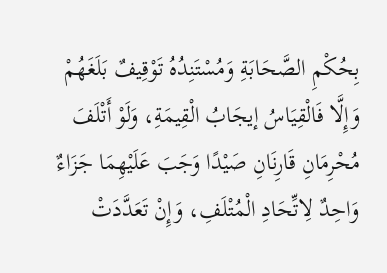بِحُكْمِ الصَّحَابَةِ وَمُسْتَنِدُهُ تَوْقِيفٌ بَلَغَهُمْ وَإِلَّا فَالْقِيَاسُ إيجَابُ الْقِيمَةِ، وَلَوْ أَتْلَفَ مُحْرِمَانِ قَارِنَانِ صَيْدًا وَجَبَ عَلَيْهِمَا جَزَاءٌ وَاحِدٌ لِاتِّحَادِ الْمُتْلَفِ، وَإِنْ تَعَدَّدَتْ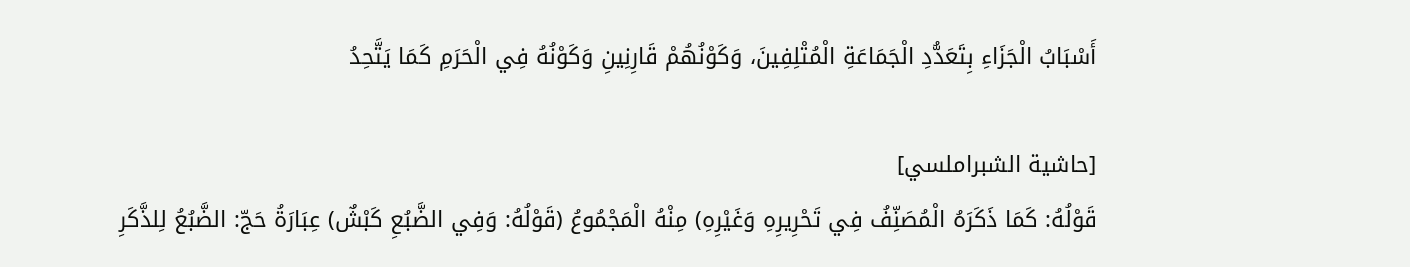أَسْبَابُ الْجَزَاءِ بِتَعَدُّدِ الْجَمَاعَةِ الْمُتْلِفِينَ، وَكَوْنُهُمْ قَارِنِينِ وَكَوْنُهُ فِي الْحَرَمِ كَمَا يَتَّحِدُ

[حاشية الشبراملسي]
قَوْلُهُ: كَمَا ذَكَرَهُ الْمُصَنِّفُ فِي تَحْرِيرِهِ وَغَيْرِهِ) مِنْهُ الْمَجْمُوعُ (قَوْلُهُ: وَفِي الضَّبُعِ كَبْشٌ) عِبَارَةُ حَجّ: الضَّبُعُ لِلذَّكَرِ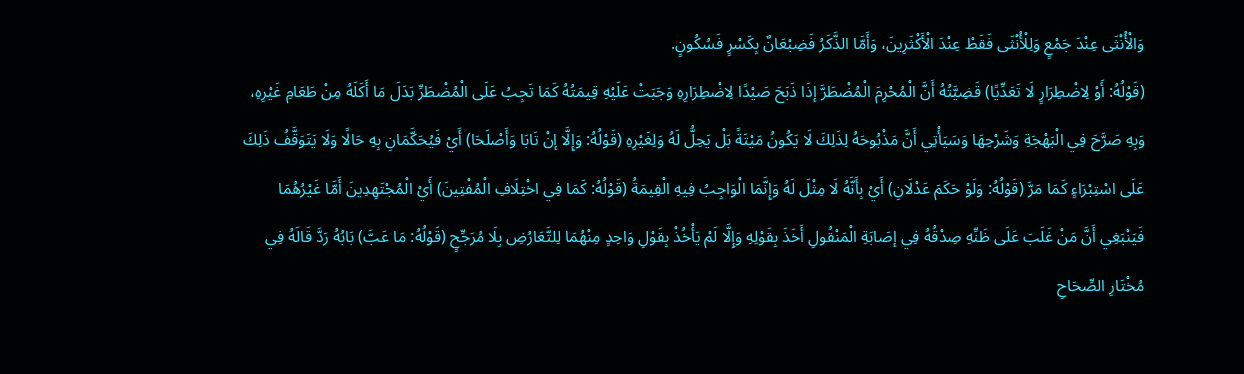وَالْأُنْثَى عِنْدَ جَمْعٍ وَلِلْأُنْثَى فَقَطْ عِنْدَ الْأَكْثَرِينَ، وَأَمَّا الذَّكَرُ فَضِبْعَانٌ بِكَسْرٍ فَسُكُونٍ.
(قَوْلُهُ: أَوْ لِاضْطِرَارٍ لَا تَعَدِّيًا) قَضِيَّتُهُ أَنَّ الْمُحْرِمَ الْمُضْطَرَّ إذَا ذَبَحَ صَيْدًا لِاضْطِرَارِهِ وَجَبَتْ عَلَيْهِ قِيمَتُهُ كَمَا تَجِبُ عَلَى الْمُضْطَرِّ بَدَلَ مَا أَكَلَهُ مِنْ طَعَامِ غَيْرِهِ، وَبِهِ صَرَّحَ فِي الْبَهْجَةِ وَشَرْحِهَا وَسَيَأْتِي أَنَّ مَذْبُوحَهُ لِذَلِكَ لَا يَكُونُ مَيْتَةً بَلْ يَحِلُّ لَهُ وَلِغَيْرِهِ (قَوْلُهُ: وَإِلَّا إنْ تَابَا وَأَصْلَحَا) أَيْ فَيُحَكَّمَانِ بِهِ حَالًا وَلَا يَتَوَقَّفُ ذَلِكَ عَلَى اسْتِبْرَاءٍ كَمَا مَرَّ (قَوْلُهُ: وَلَوْ حَكَمَ عَدْلَانِ) أَيْ بِأَنَّهُ لَا مِثْلَ لَهُ وَإِنَّمَا الْوَاجِبُ فِيهِ الْقِيمَةُ (قَوْلُهُ: كَمَا فِي اخْتِلَافِ الْمُفْتِينَ) أَيْ الْمُجْتَهِدِينَ أَمَّا غَيْرُهُمَا فَيَنْبَغِي أَنَّ مَنْ غَلَبَ عَلَى ظَنِّهِ صِدْقُهُ فِي إصَابَةِ الْمَنْقُولِ أَخَذَ بِقَوْلِهِ وَإِلَّا لَمْ يَأْخُذْ بِقَوْلِ وَاحِدٍ مِنْهُمَا لِلتَّعَارُضِ بِلَا مُرَجِّحٍ (قَوْلُهُ: مَا عَبَّ) بَابُهُ رَدَّ قَالَهُ فِي مُخْتَارِ الصِّحَاحِ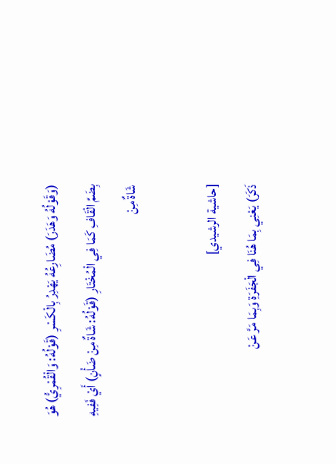(وَقَوْلُهُ وَهَدَرَ) مُضَارِعُهُ يَهْدِرُ بِالْكَسْرِ (قَوْلُهُ: وَالْقُمْرِيُّ) هُوَ بِضَمِّ الْقَافِ كَمَا فِي الْمُخْتَارِ (قَوْلُهُ: شَاةٌ مِنْ ضَأْنٍ) أَيْ فَفِيهِ شَاةٌ مِنْ

[حاشية الرشيدي]
ذَكَرَ) يَعْنِي بِمَا هُنَا فِي الْجَفَرَةِ وَبِمَا مَرَّ عَنْ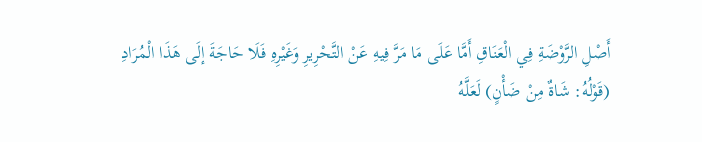أَصْلِ الرَّوْضَةِ فِي الْعَنَاقِ أَمَّا عَلَى مَا مَرَّ فِيهِ عَنْ التَّحْرِيرِ وَغَيْرِهِ فَلَا حَاجَةَ إلَى هَذَا الْمُرَادِ
(قَوْلُهُ: شَاةٌ مِنْ ضَأْنٍ) لَعَلَّهُ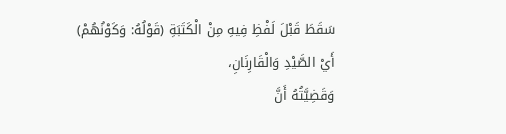سَقَطَ قَبْلَ لَفْظِ فِيهِ مِنْ الْكَتَبَةِ (قَوْلُهُ: وَكَوْنُهُمْ) أَيْ الصَّيْدِ وَالْقَارِنَانِ،
وَقَضِيَّتُهُ أَنَّ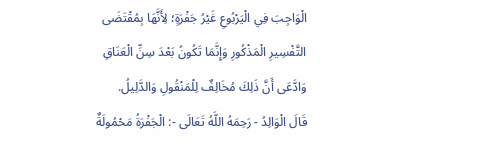الْوَاجِبَ فِي الْيَرْبُوعِ غَيْرُ جَفْرَةٍ؛ لِأَنَّهَا بِمُقْتَضَى التَّفْسِيرِ الْمَذْكُورِ وَإِنَّمَا تَكُونُ بَعْدَ سِنِّ الْعَنَاقِ وَادَّعَى أَنَّ ذَلِكَ مُخَالِفٌ لِلْمَنْقُولِ وَالدَّلِيلُ.
قَالَ الْوَالِدُ - رَحِمَهُ اللَّهُ تَعَالَى -: الْجَفْرَةُ مَحْمُولَةٌ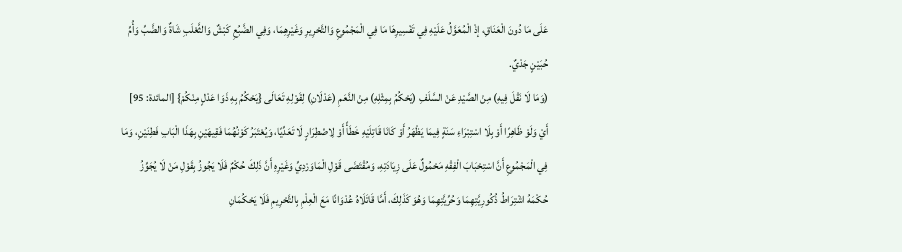عَلَى مَا دُونَ الْعَنَاقِ، إذْ الْمُعَوَّلُ عَلَيْهِ فِي تَفْسِيرِهَا مَا فِي الْمَجْمُوعِ وَالتَّحْرِيرِ وَغَيْرِهِمَا، وَفِي الضَّبُعِ كَبْشٌ وَالثَّعْلَبِ شَاةٌ وَالضَّبِّ وَأُمِّ حُبَيْنٍ جَدْيٌ.
(وَمَا لَا نَقْلَ فِيهِ) مِنْ الصَّيْدِ عَنْ السَّلَفِ (يَحْكُمُ بِمِثْلِهِ) مِنْ النَّعَمِ (عَدْلَانِ) لِقَوْلِهِ تَعَالَى {يَحْكُمُ بِهِ ذَوَا عَدْلٍ مِنْكُمْ} [المائدة: 95] أَيْ وَلَوْ ظَاهِرًا أَوْ بِلَا اسْتِبْرَاءِ سَنَةٍ فِيمَا يَظْهَرُ أَوْ كَانَا قَاتِلَيْهِ خَطَأً أَوْ لِاضْطِرَارٍ لَا تَعَدِّيًا، وَيُعْتَبَرُ كَوْنُهُمَا فَقِيهَيْنِ بِهَذَا الْبَابِ فَطِنَيْنِ، وَمَا فِي الْمَجْمُوعِ أَنَّ اسْتِحْبَابَ الْفِقْهِ مَحْمُولٌ عَلَى زِيَادَتِهِ، وَمُقْتَضَى قَوْلِ الْمَاوَرْدِيِّ وَغَيْرِهِ أَنَّ ذَلِكَ حُكْمٌ فَلَا يَجُوزُ بِقَوْلِ مَنْ لَا يُجَوِّزُ حُكْمَهُ اشْتِرَاطُ ذُكُورِيَّتِهِمَا وَحُرِّيَّتِهِمَا وَهُوَ كَذَلِكَ، أَمَّا قَاتَلَاهُ عُدْوَانًا مَعَ الْعِلْمِ بِالتَّحْرِيمِ فَلَا يَحْكُمَانِ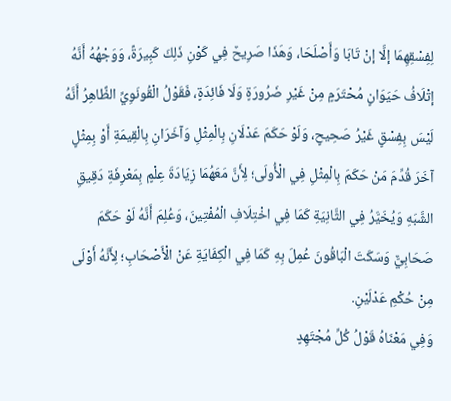لِفِسْقِهِمَا إلَّا إنْ تَابَا وَأَصْلَحَا، وَهَذَا صَرِيحٌ فِي كَوْنِ ذَلِكَ كَبِيرَةً، وَوَجْهُهُ أَنَّهُ إتْلَافُ حَيَوَانٍ مُحْتَرَمٍ مِنْ غَيْرِ ضَرُورَةٍ وَلَا فَائِدَةٍ، فَقَوْلُ الْقُونَوِيِّ الظَّاهِرُ أَنَّهُ لَيْسَ بِفِسْقٍ غَيْرُ صَحِيحٍ، وَلَوْ حَكَمَ عَدْلَانِ بِالْمِثْلِ وَآخَرَانِ بِالْقِيمَةِ أَوْ بِمِثْلٍ آخَرَ قُدِّمَ مَنْ حَكَمَ بِالْمِثْلِ فِي الْأُولَى؛ لِأَنَّ مَعَهُمَا زِيَادَةَ عِلْمٍ بِمَعْرِفَةِ دَقِيقِ الشَّبَهِ وَيُخَيَّرُ فِي الثَّانِيَةِ كَمَا فِي اخْتِلَافِ الْمُفْتِينَ، وَعُلِمَ أَنَّهُ لَوْ حَكَمَ صَحَابِيٌّ وَسَكَتَ الْبَاقُونَ عُمِلَ بِهِ كَمَا فِي الْكِفَايَةِ عَنْ الْأَصْحَابِ؛ لِأَنَّهُ أَوْلَى مِنْ حُكْمِ عَدْلَيْنِ.
وَفِي مَعْنَاهُ قَوْلُ كُلِّ مُجْتَهِدٍ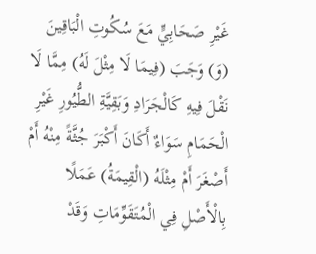غَيْرِ صَحَابِيٍّ مَعَ سُكُوتِ الْبَاقِينَ (وَ) وَجَبَ (فِيمَا لَا مِثْلَ لَهُ) مِمَّا لَا نَقْلَ فِيهِ كَالْجَرَادِ وَبَقِيَّةِ الطُّيُورِ غَيْرِ الْحَمَامِ سَوَاءٌ أَكَانَ أَكْبَرَ جُثَّةً مِنْهُ أَمْ أَصْغَرَ أَمْ مِثْلَهُ (الْقِيمَةُ) عَمَلًا بِالْأَصْلِ فِي الْمُتَقَوِّمَاتِ وَقَدْ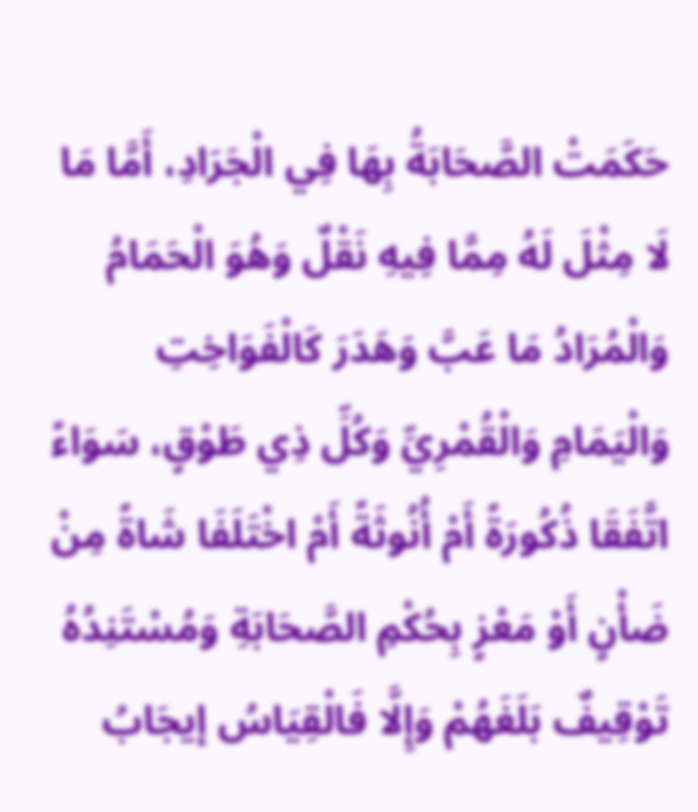حَكَمَتْ الصَّحَابَةُ بِهَا فِي الْجَرَادِ، أَمَّا مَا لَا مِثْلَ لَهُ مِمَّا فِيهِ نَقْلٌ وَهُوَ الْحَمَامُ وَالْمُرَادُ مَا عَبَّ وَهَدَرَ كَالْفَوَاخِتِ وَالْيَمَامِ وَالْقُمْرِيِّ وَكُلِّ ذِي طَوْقٍ، سَوَاءً اتَّفَقَا ذُكُورَةً أَمْ أُنُوثَةً أَمْ اخْتَلَفَا شَاةً مِنْ ضَأْنٍ أَوْ مَعْزٍ بِحُكْمِ الصَّحَابَةِ وَمُسْتَنِدُهُ تَوْقِيفٌ بَلَغَهُمْ وَإِلَّا فَالْقِيَاسُ إيجَابُ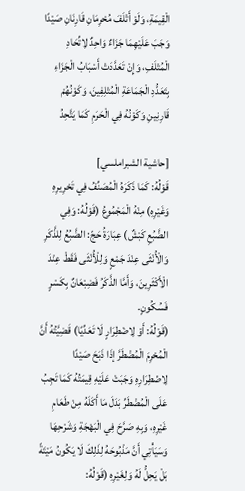الْقِيمَةِ، وَلَوْ أَتْلَفَ مُحْرِمَانِ قَارِنَانِ صَيْدًا وَجَبَ عَلَيْهِمَا جَزَاءٌ وَاحِدٌ لِاتِّحَادِ الْمُتْلَفِ، وَإِنْ تَعَدَّدَتْ أَسْبَابُ الْجَزَاءِ بِتَعَدُّدِ الْجَمَاعَةِ الْمُتْلِفِينَ، وَكَوْنُهُمْ قَارِنِينِ وَكَوْنُهُ فِي الْحَرَمِ كَمَا يَتَّحِدُ

[حاشية الشبراملسي]
قَوْلُهُ: كَمَا ذَكَرَهُ الْمُصَنِّفُ فِي تَحْرِيرِهِ وَغَيْرِهِ) مِنْهُ الْمَجْمُوعُ (قَوْلُهُ: وَفِي الضَّبُعِ كَبْشٌ) عِبَارَةُ حَجّ: الضَّبُعُ لِلذَّكَرِ وَالْأُنْثَى عِنْدَ جَمْعٍ وَلِلْأُنْثَى فَقَطْ عِنْدَ الْأَكْثَرِينَ، وَأَمَّا الذَّكَرُ فَضِبْعَانٌ بِكَسْرٍ فَسُكُونٍ.
(قَوْلُهُ: أَوْ لِاضْطِرَارٍ لَا تَعَدِّيًا) قَضِيَّتُهُ أَنَّ الْمُحْرِمَ الْمُضْطَرَّ إذَا ذَبَحَ صَيْدًا لِاضْطِرَارِهِ وَجَبَتْ عَلَيْهِ قِيمَتُهُ كَمَا تَجِبُ عَلَى الْمُضْطَرِّ بَدَلَ مَا أَكَلَهُ مِنْ طَعَامِ غَيْرِهِ، وَبِهِ صَرَّحَ فِي الْبَهْجَةِ وَشَرْحِهَا وَسَيَأْتِي أَنَّ مَذْبُوحَهُ لِذَلِكَ لَا يَكُونُ مَيْتَةً بَلْ يَحِلُّ لَهُ وَلِغَيْرِهِ (قَوْلُهُ: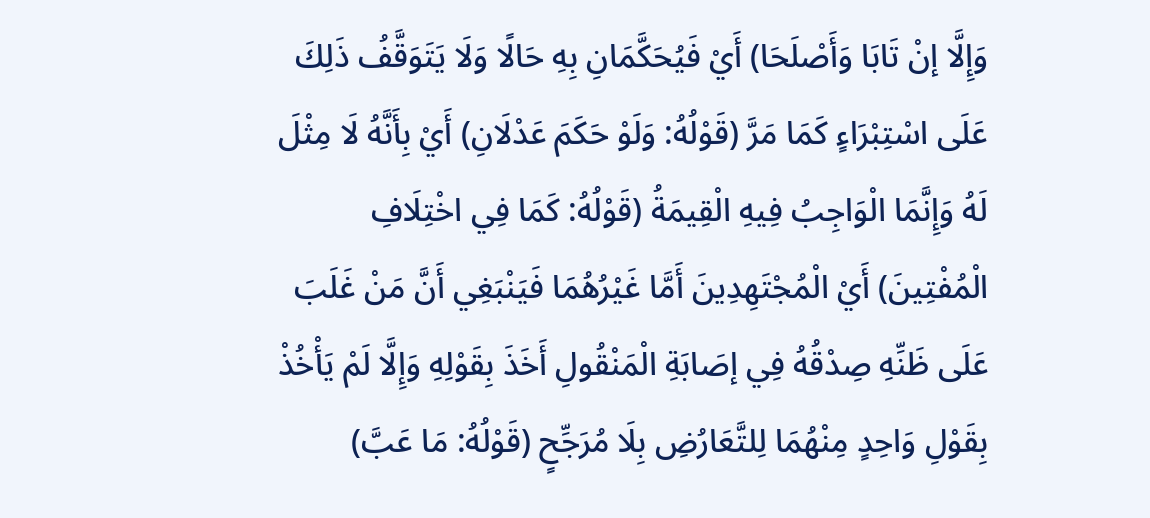وَإِلَّا إنْ تَابَا وَأَصْلَحَا) أَيْ فَيُحَكَّمَانِ بِهِ حَالًا وَلَا يَتَوَقَّفُ ذَلِكَ عَلَى اسْتِبْرَاءٍ كَمَا مَرَّ (قَوْلُهُ: وَلَوْ حَكَمَ عَدْلَانِ) أَيْ بِأَنَّهُ لَا مِثْلَ لَهُ وَإِنَّمَا الْوَاجِبُ فِيهِ الْقِيمَةُ (قَوْلُهُ: كَمَا فِي اخْتِلَافِ الْمُفْتِينَ) أَيْ الْمُجْتَهِدِينَ أَمَّا غَيْرُهُمَا فَيَنْبَغِي أَنَّ مَنْ غَلَبَ عَلَى ظَنِّهِ صِدْقُهُ فِي إصَابَةِ الْمَنْقُولِ أَخَذَ بِقَوْلِهِ وَإِلَّا لَمْ يَأْخُذْ بِقَوْلِ وَاحِدٍ مِنْهُمَا لِلتَّعَارُضِ بِلَا مُرَجِّحٍ (قَوْلُهُ: مَا عَبَّ)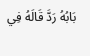بَابُهُ رَدَّ قَالَهُ فِي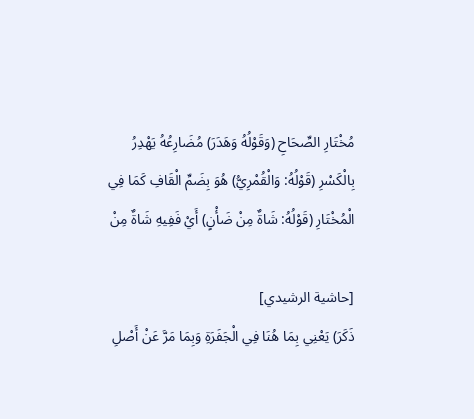مُخْتَارِ الصِّحَاحِ (وَقَوْلُهُ وَهَدَرَ) مُضَارِعُهُ يَهْدِرُ بِالْكَسْرِ (قَوْلُهُ: وَالْقُمْرِيُّ) هُوَ بِضَمِّ الْقَافِ كَمَا فِي الْمُخْتَارِ (قَوْلُهُ: شَاةٌ مِنْ ضَأْنٍ) أَيْ فَفِيهِ شَاةٌ مِنْ

[حاشية الرشيدي]
ذَكَرَ) يَعْنِي بِمَا هُنَا فِي الْجَفَرَةِ وَبِمَا مَرَّ عَنْ أَصْلِ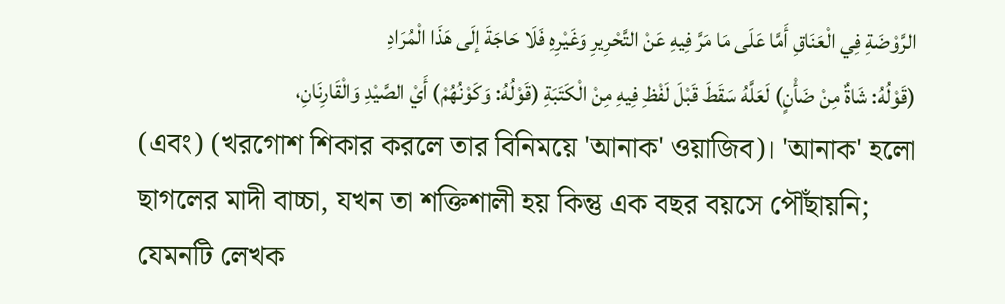الرَّوْضَةِ فِي الْعَنَاقِ أَمَّا عَلَى مَا مَرَّ فِيهِ عَنْ التَّحْرِيرِ وَغَيْرِهِ فَلَا حَاجَةَ إلَى هَذَا الْمُرَادِ
(قَوْلُهُ: شَاةٌ مِنْ ضَأْنٍ) لَعَلَّهُ سَقَطَ قَبْلَ لَفْظِ فِيهِ مِنْ الْكَتَبَةِ (قَوْلُهُ: وَكَوْنُهُمْ) أَيْ الصَّيْدِ وَالْقَارِنَانِ،
(এবং) (খরগোশ শিকার করলে তার বিনিময়ে 'আনাক' ওয়াজিব)। 'আনাক' হলো ছাগলের মাদী বাচ্চা, যখন তা শক্তিশালী হয় কিন্তু এক বছর বয়সে পৌঁছায়নি; যেমনটি লেখক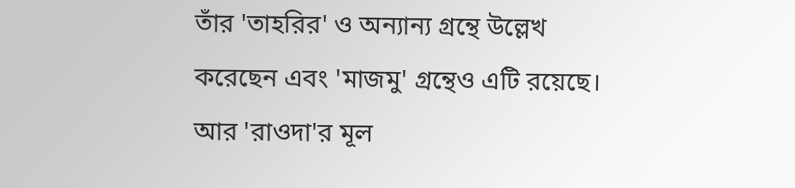তাঁর 'তাহরির' ও অন্যান্য গ্রন্থে উল্লেখ করেছেন এবং 'মাজমু' গ্রন্থেও এটি রয়েছে। আর 'রাওদা'র মূল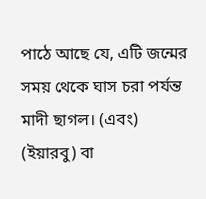পাঠে আছে যে, এটি জন্মের সময় থেকে ঘাস চরা পর্যন্ত মাদী ছাগল। (এবং) (ইয়ারবু) বা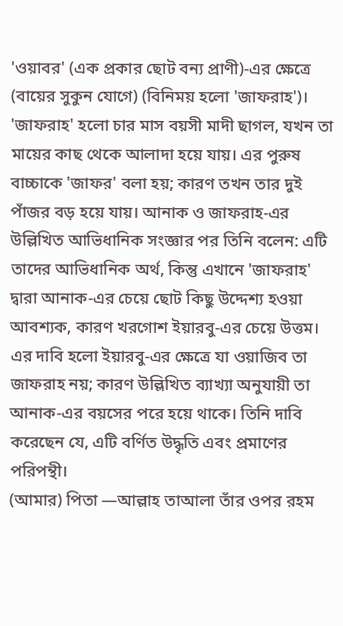'ওয়াবর' (এক প্রকার ছোট বন্য প্রাণী)-এর ক্ষেত্রে (বায়ের সুকুন যোগে) (বিনিময় হলো 'জাফরাহ')। 'জাফরাহ' হলো চার মাস বয়সী মাদী ছাগল, যখন তা মায়ের কাছ থেকে আলাদা হয়ে যায়। এর পুরুষ বাচ্চাকে 'জাফর' বলা হয়; কারণ তখন তার দুই পাঁজর বড় হয়ে যায়। আনাক ও জাফরাহ-এর উল্লিখিত আভিধানিক সংজ্ঞার পর তিনি বলেন: এটি তাদের আভিধানিক অর্থ, কিন্তু এখানে 'জাফরাহ' দ্বারা আনাক-এর চেয়ে ছোট কিছু উদ্দেশ্য হওয়া আবশ্যক, কারণ খরগোশ ইয়ারবু-এর চেয়ে উত্তম।
এর দাবি হলো ইয়ারবু-এর ক্ষেত্রে যা ওয়াজিব তা জাফরাহ নয়; কারণ উল্লিখিত ব্যাখ্যা অনুযায়ী তা আনাক-এর বয়সের পরে হয়ে থাকে। তিনি দাবি করেছেন যে, এটি বর্ণিত উদ্ধৃতি এবং প্রমাণের পরিপন্থী।
(আমার) পিতা —আল্লাহ তাআলা তাঁর ওপর রহম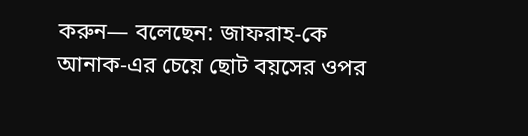করুন— বলেছেন: জাফরাহ-কে আনাক-এর চেয়ে ছোট বয়সের ওপর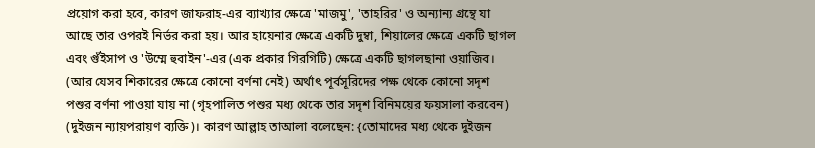প্রয়োগ করা হবে, কারণ জাফরাহ-এর ব্যাখ্যার ক্ষেত্রে 'মাজমু', 'তাহরির' ও অন্যান্য গ্রন্থে যা আছে তার ওপরই নির্ভর করা হয়। আর হায়েনার ক্ষেত্রে একটি দুম্বা, শিয়ালের ক্ষেত্রে একটি ছাগল এবং গুঁইসাপ ও 'উম্মে হুবাইন'-এর (এক প্রকার গিরগিটি) ক্ষেত্রে একটি ছাগলছানা ওয়াজিব।
(আর যেসব শিকারের ক্ষেত্রে কোনো বর্ণনা নেই) অর্থাৎ পূর্বসূরিদের পক্ষ থেকে কোনো সদৃশ পশুর বর্ণনা পাওয়া যায় না (গৃহপালিত পশুর মধ্য থেকে তার সদৃশ বিনিময়ের ফয়সালা করবেন) (দুইজন ন্যায়পরায়ণ ব্যক্তি)। কারণ আল্লাহ তাআলা বলেছেন: {তোমাদের মধ্য থেকে দুইজন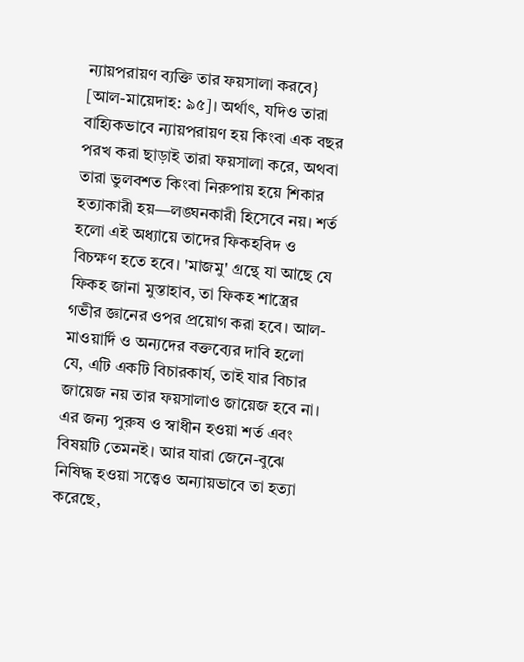ন্যায়পরায়ণ ব্যক্তি তার ফয়সালা করবে} [আল-মায়েদাহ: ৯৫]। অর্থাৎ, যদিও তারা বাহ্যিকভাবে ন্যায়পরায়ণ হয় কিংবা এক বছর পরখ করা ছাড়াই তারা ফয়সালা করে, অথবা তারা ভুলবশত কিংবা নিরুপায় হয়ে শিকার হত্যাকারী হয়—লঙ্ঘনকারী হিসেবে নয়। শর্ত হলো এই অধ্যায়ে তাদের ফিকহবিদ ও বিচক্ষণ হতে হবে। 'মাজমু' গ্রন্থে যা আছে যে ফিকহ জানা মুস্তাহাব, তা ফিকহ শাস্ত্রের গভীর জ্ঞানের ওপর প্রয়োগ করা হবে। আল-মাওয়ার্দি ও অন্যদের বক্তব্যের দাবি হলো যে, এটি একটি বিচারকার্য, তাই যার বিচার জায়েজ নয় তার ফয়সালাও জায়েজ হবে না। এর জন্য পুরুষ ও স্বাধীন হওয়া শর্ত এবং বিষয়টি তেমনই। আর যারা জেনে-বুঝে নিষিদ্ধ হওয়া সত্ত্বেও অন্যায়ভাবে তা হত্যা করেছে,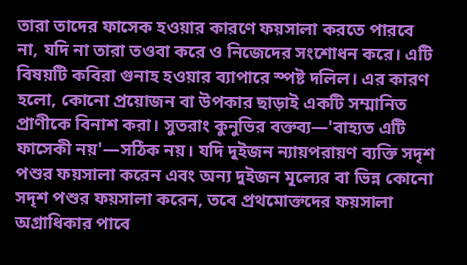তারা তাদের ফাসেক হওয়ার কারণে ফয়সালা করতে পারবে না, যদি না তারা তওবা করে ও নিজেদের সংশোধন করে। এটি বিষয়টি কবিরা গুনাহ হওয়ার ব্যাপারে স্পষ্ট দলিল। এর কারণ হলো, কোনো প্রয়োজন বা উপকার ছাড়াই একটি সম্মানিত প্রাণীকে বিনাশ করা। সুতরাং কুনুভির বক্তব্য—'বাহ্যত এটি ফাসেকী নয়'—সঠিক নয়। যদি দুইজন ন্যায়পরায়ণ ব্যক্তি সদৃশ পশুর ফয়সালা করেন এবং অন্য দুইজন মূল্যের বা ভিন্ন কোনো সদৃশ পশুর ফয়সালা করেন, তবে প্রথমোক্তদের ফয়সালা অগ্রাধিকার পাবে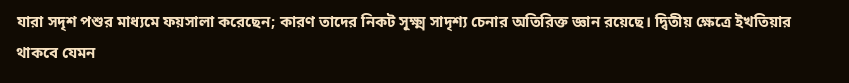যারা সদৃশ পশুর মাধ্যমে ফয়সালা করেছেন; কারণ তাদের নিকট সূক্ষ্ম সাদৃশ্য চেনার অতিরিক্ত জ্ঞান রয়েছে। দ্বিতীয় ক্ষেত্রে ইখতিয়ার থাকবে যেমন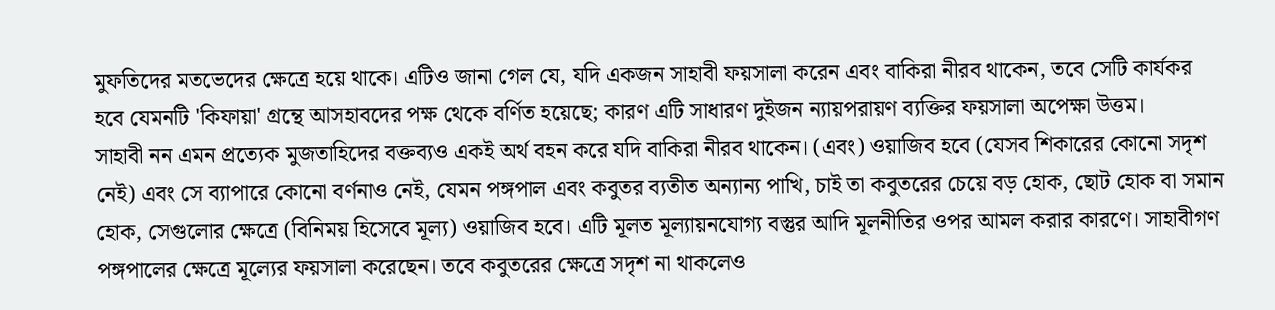মুফতিদের মতভেদের ক্ষেত্রে হয়ে থাকে। এটিও জানা গেল যে, যদি একজন সাহাবী ফয়সালা করেন এবং বাকিরা নীরব থাকেন, তবে সেটি কার্যকর হবে যেমনটি 'কিফায়া' গ্রন্থে আসহাবদের পক্ষ থেকে বর্ণিত হয়েছে; কারণ এটি সাধারণ দুইজন ন্যায়পরায়ণ ব্যক্তির ফয়সালা অপেক্ষা উত্তম।
সাহাবী নন এমন প্রত্যেক মুজতাহিদের বক্তব্যও একই অর্থ বহন করে যদি বাকিরা নীরব থাকেন। (এবং) ওয়াজিব হবে (যেসব শিকারের কোনো সদৃশ নেই) এবং সে ব্যাপারে কোনো বর্ণনাও নেই, যেমন পঙ্গপাল এবং কবুতর ব্যতীত অন্যান্য পাখি, চাই তা কবুতরের চেয়ে বড় হোক, ছোট হোক বা সমান হোক, সেগুলোর ক্ষেত্রে (বিনিময় হিসেবে মূল্য) ওয়াজিব হবে। এটি মূলত মূল্যায়নযোগ্য বস্তুর আদি মূলনীতির ওপর আমল করার কারণে। সাহাবীগণ পঙ্গপালের ক্ষেত্রে মূল্যের ফয়সালা করেছেন। তবে কবুতরের ক্ষেত্রে সদৃশ না থাকলেও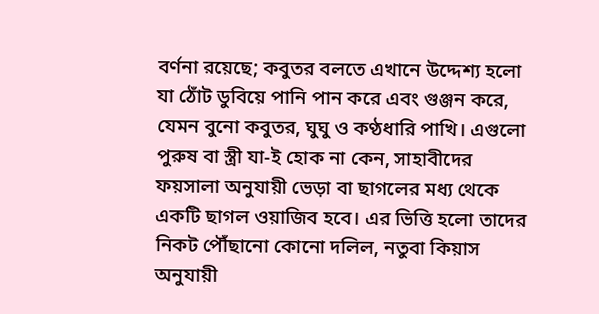বর্ণনা রয়েছে; কবুতর বলতে এখানে উদ্দেশ্য হলো যা ঠোঁট ডুবিয়ে পানি পান করে এবং গুঞ্জন করে, যেমন বুনো কবুতর, ঘুঘু ও কণ্ঠধারি পাখি। এগুলো পুরুষ বা স্ত্রী যা-ই হোক না কেন, সাহাবীদের ফয়সালা অনুযায়ী ভেড়া বা ছাগলের মধ্য থেকে একটি ছাগল ওয়াজিব হবে। এর ভিত্তি হলো তাদের নিকট পৌঁছানো কোনো দলিল, নতুবা কিয়াস অনুযায়ী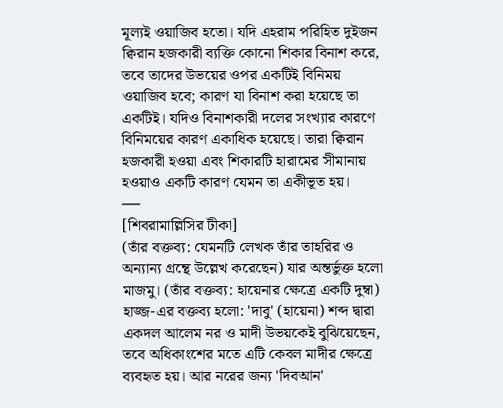মূল্যই ওয়াজিব হতো। যদি এহরাম পরিহিত দুইজন ক্বিরান হজকারী ব্যক্তি কোনো শিকার বিনাশ করে, তবে তাদের উভয়ের ওপর একটিই বিনিময় ওয়াজিব হবে; কারণ যা বিনাশ করা হয়েছে তা একটিই। যদিও বিনাশকারী দলের সংখ্যার কারণে বিনিময়ের কারণ একাধিক হয়েছে। তারা ক্বিরান হজকারী হওয়া এবং শিকারটি হারামের সীমানায় হওয়াও একটি কারণ যেমন তা একীভূত হয়।
──
[শিবরামাল্লিসির টীকা]
(তাঁর বক্তব্য: যেমনটি লেখক তাঁর তাহরির ও অন্যান্য গ্রন্থে উল্লেখ করেছেন) যার অন্তর্ভুক্ত হলো মাজমু। (তাঁর বক্তব্য: হায়েনার ক্ষেত্রে একটি দুম্বা) হাজ্জ-এর বক্তব্য হলো: 'দাবু' (হায়েনা) শব্দ দ্বারা একদল আলেম নর ও মাদী উভয়কেই বুঝিয়েছেন, তবে অধিকাংশের মতে এটি কেবল মাদীর ক্ষেত্রে ব্যবহৃত হয়। আর নরের জন্য 'দিবআন'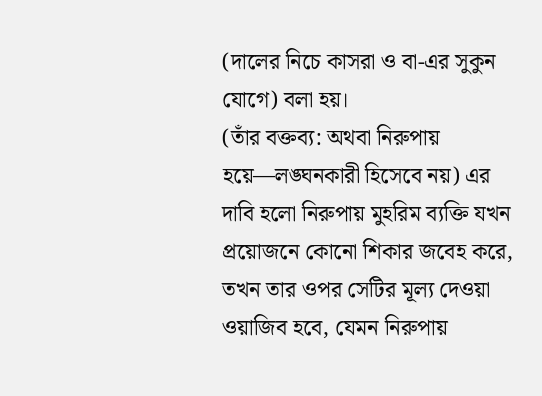(দালের নিচে কাসরা ও বা-এর সুকুন যোগে) বলা হয়।
(তাঁর বক্তব্য: অথবা নিরুপায় হয়ে—লঙ্ঘনকারী হিসেবে নয়) এর দাবি হলো নিরুপায় মুহরিম ব্যক্তি যখন প্রয়োজনে কোনো শিকার জবেহ করে, তখন তার ওপর সেটির মূল্য দেওয়া ওয়াজিব হবে, যেমন নিরুপায়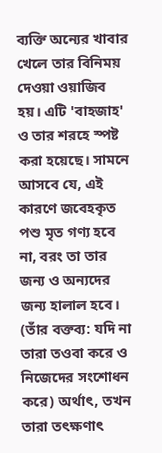ব্যক্তি অন্যের খাবার খেলে তার বিনিময় দেওয়া ওয়াজিব হয়। এটি 'বাহজাহ' ও তার শরহে স্পষ্ট করা হয়েছে। সামনে আসবে যে, এই কারণে জবেহকৃত পশু মৃত গণ্য হবে না, বরং তা তার জন্য ও অন্যদের জন্য হালাল হবে। (তাঁর বক্তব্য: যদি না তারা তওবা করে ও নিজেদের সংশোধন করে) অর্থাৎ, তখন তারা তৎক্ষণাৎ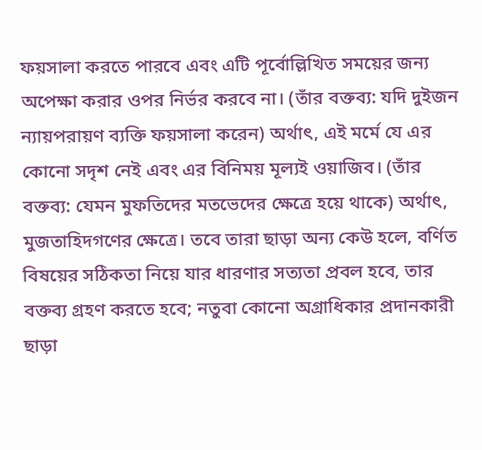ফয়সালা করতে পারবে এবং এটি পূর্বোল্লিখিত সময়ের জন্য অপেক্ষা করার ওপর নির্ভর করবে না। (তাঁর বক্তব্য: যদি দুইজন ন্যায়পরায়ণ ব্যক্তি ফয়সালা করেন) অর্থাৎ, এই মর্মে যে এর কোনো সদৃশ নেই এবং এর বিনিময় মূল্যই ওয়াজিব। (তাঁর বক্তব্য: যেমন মুফতিদের মতভেদের ক্ষেত্রে হয়ে থাকে) অর্থাৎ, মুজতাহিদগণের ক্ষেত্রে। তবে তারা ছাড়া অন্য কেউ হলে, বর্ণিত বিষয়ের সঠিকতা নিয়ে যার ধারণার সত্যতা প্রবল হবে, তার বক্তব্য গ্রহণ করতে হবে; নতুবা কোনো অগ্রাধিকার প্রদানকারী ছাড়া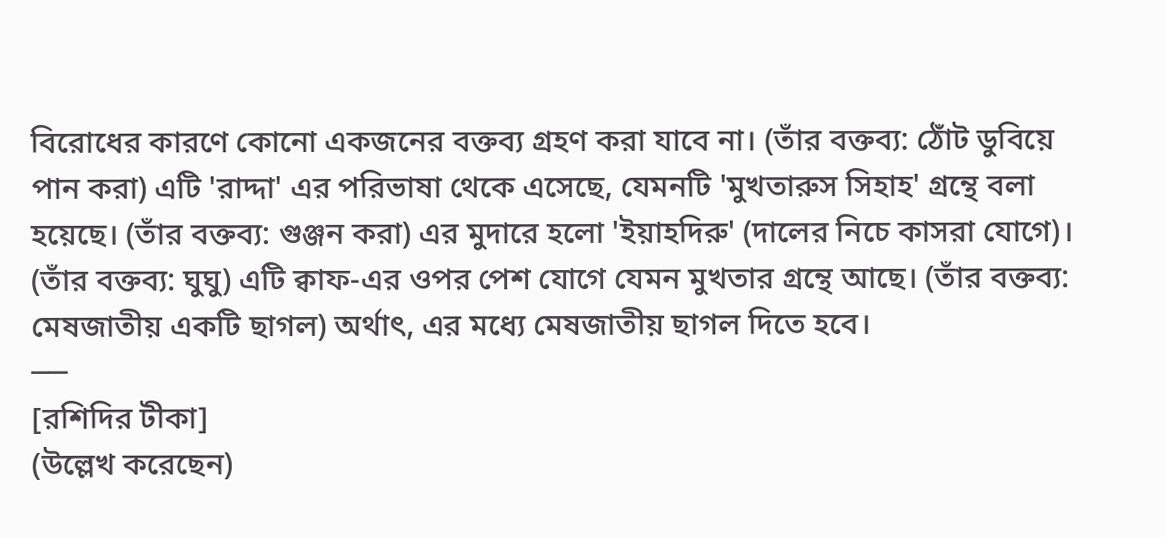বিরোধের কারণে কোনো একজনের বক্তব্য গ্রহণ করা যাবে না। (তাঁর বক্তব্য: ঠোঁট ডুবিয়ে পান করা) এটি 'রাদ্দা' এর পরিভাষা থেকে এসেছে, যেমনটি 'মুখতারুস সিহাহ' গ্রন্থে বলা হয়েছে। (তাঁর বক্তব্য: গুঞ্জন করা) এর মুদারে হলো 'ইয়াহদিরু' (দালের নিচে কাসরা যোগে)। (তাঁর বক্তব্য: ঘুঘু) এটি ক্বাফ-এর ওপর পেশ যোগে যেমন মুখতার গ্রন্থে আছে। (তাঁর বক্তব্য: মেষজাতীয় একটি ছাগল) অর্থাৎ, এর মধ্যে মেষজাতীয় ছাগল দিতে হবে।
──
[রশিদির টীকা]
(উল্লেখ করেছেন)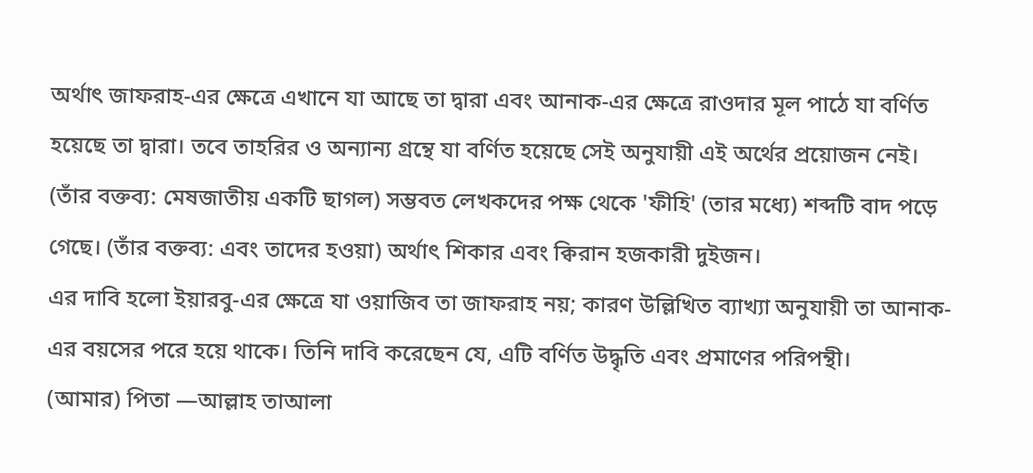অর্থাৎ জাফরাহ-এর ক্ষেত্রে এখানে যা আছে তা দ্বারা এবং আনাক-এর ক্ষেত্রে রাওদার মূল পাঠে যা বর্ণিত হয়েছে তা দ্বারা। তবে তাহরির ও অন্যান্য গ্রন্থে যা বর্ণিত হয়েছে সেই অনুযায়ী এই অর্থের প্রয়োজন নেই।
(তাঁর বক্তব্য: মেষজাতীয় একটি ছাগল) সম্ভবত লেখকদের পক্ষ থেকে 'ফীহি' (তার মধ্যে) শব্দটি বাদ পড়ে গেছে। (তাঁর বক্তব্য: এবং তাদের হওয়া) অর্থাৎ শিকার এবং ক্বিরান হজকারী দুইজন।
এর দাবি হলো ইয়ারবু-এর ক্ষেত্রে যা ওয়াজিব তা জাফরাহ নয়; কারণ উল্লিখিত ব্যাখ্যা অনুযায়ী তা আনাক-এর বয়সের পরে হয়ে থাকে। তিনি দাবি করেছেন যে, এটি বর্ণিত উদ্ধৃতি এবং প্রমাণের পরিপন্থী।
(আমার) পিতা —আল্লাহ তাআলা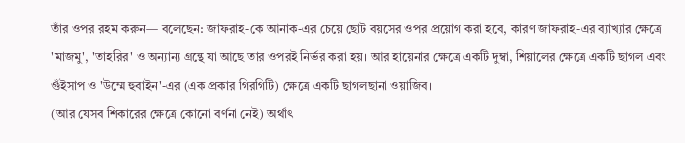তাঁর ওপর রহম করুন— বলেছেন: জাফরাহ-কে আনাক-এর চেয়ে ছোট বয়সের ওপর প্রয়োগ করা হবে, কারণ জাফরাহ-এর ব্যাখ্যার ক্ষেত্রে 'মাজমু', 'তাহরির' ও অন্যান্য গ্রন্থে যা আছে তার ওপরই নির্ভর করা হয়। আর হায়েনার ক্ষেত্রে একটি দুম্বা, শিয়ালের ক্ষেত্রে একটি ছাগল এবং গুঁইসাপ ও 'উম্মে হুবাইন'-এর (এক প্রকার গিরগিটি) ক্ষেত্রে একটি ছাগলছানা ওয়াজিব।
(আর যেসব শিকারের ক্ষেত্রে কোনো বর্ণনা নেই) অর্থাৎ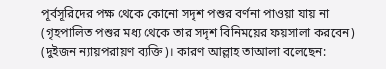পূর্বসূরিদের পক্ষ থেকে কোনো সদৃশ পশুর বর্ণনা পাওয়া যায় না (গৃহপালিত পশুর মধ্য থেকে তার সদৃশ বিনিময়ের ফয়সালা করবেন) (দুইজন ন্যায়পরায়ণ ব্যক্তি)। কারণ আল্লাহ তাআলা বলেছেন: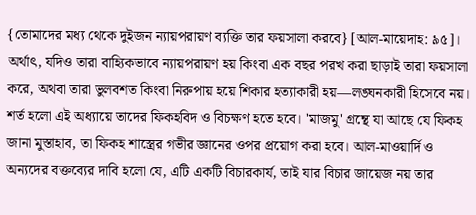{তোমাদের মধ্য থেকে দুইজন ন্যায়পরায়ণ ব্যক্তি তার ফয়সালা করবে} [আল-মায়েদাহ: ৯৫]। অর্থাৎ, যদিও তারা বাহ্যিকভাবে ন্যায়পরায়ণ হয় কিংবা এক বছর পরখ করা ছাড়াই তারা ফয়সালা করে, অথবা তারা ভুলবশত কিংবা নিরুপায় হয়ে শিকার হত্যাকারী হয়—লঙ্ঘনকারী হিসেবে নয়। শর্ত হলো এই অধ্যায়ে তাদের ফিকহবিদ ও বিচক্ষণ হতে হবে। 'মাজমু' গ্রন্থে যা আছে যে ফিকহ জানা মুস্তাহাব, তা ফিকহ শাস্ত্রের গভীর জ্ঞানের ওপর প্রয়োগ করা হবে। আল-মাওয়ার্দি ও অন্যদের বক্তব্যের দাবি হলো যে, এটি একটি বিচারকার্য, তাই যার বিচার জায়েজ নয় তার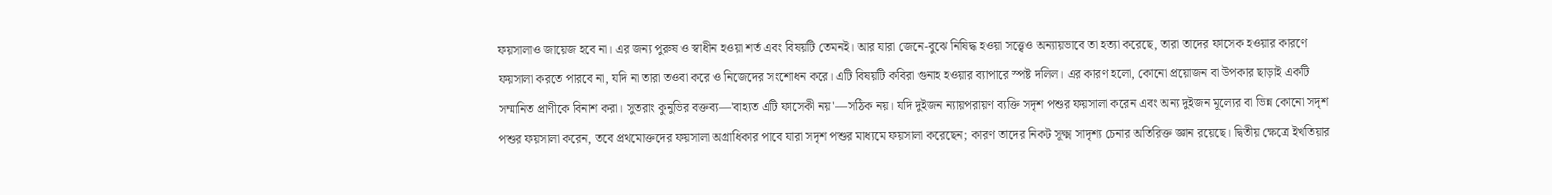ফয়সালাও জায়েজ হবে না। এর জন্য পুরুষ ও স্বাধীন হওয়া শর্ত এবং বিষয়টি তেমনই। আর যারা জেনে-বুঝে নিষিদ্ধ হওয়া সত্ত্বেও অন্যায়ভাবে তা হত্যা করেছে, তারা তাদের ফাসেক হওয়ার কারণে ফয়সালা করতে পারবে না, যদি না তারা তওবা করে ও নিজেদের সংশোধন করে। এটি বিষয়টি কবিরা গুনাহ হওয়ার ব্যাপারে স্পষ্ট দলিল। এর কারণ হলো, কোনো প্রয়োজন বা উপকার ছাড়াই একটি সম্মানিত প্রাণীকে বিনাশ করা। সুতরাং কুনুভির বক্তব্য—'বাহ্যত এটি ফাসেকী নয়'—সঠিক নয়। যদি দুইজন ন্যায়পরায়ণ ব্যক্তি সদৃশ পশুর ফয়সালা করেন এবং অন্য দুইজন মূল্যের বা ভিন্ন কোনো সদৃশ পশুর ফয়সালা করেন, তবে প্রথমোক্তদের ফয়সালা অগ্রাধিকার পাবে যারা সদৃশ পশুর মাধ্যমে ফয়সালা করেছেন; কারণ তাদের নিকট সূক্ষ্ম সাদৃশ্য চেনার অতিরিক্ত জ্ঞান রয়েছে। দ্বিতীয় ক্ষেত্রে ইখতিয়ার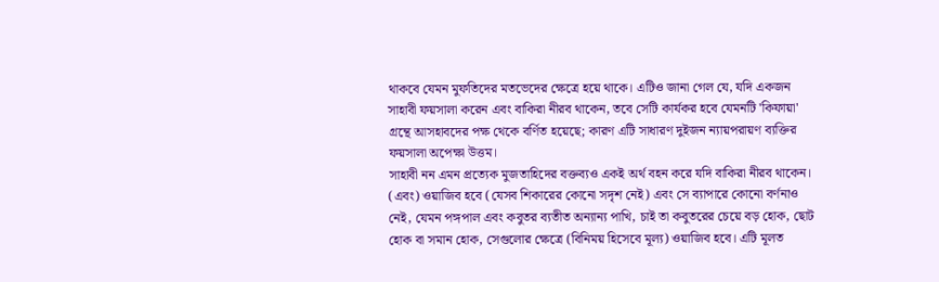থাকবে যেমন মুফতিদের মতভেদের ক্ষেত্রে হয়ে থাকে। এটিও জানা গেল যে, যদি একজন সাহাবী ফয়সালা করেন এবং বাকিরা নীরব থাকেন, তবে সেটি কার্যকর হবে যেমনটি 'কিফায়া' গ্রন্থে আসহাবদের পক্ষ থেকে বর্ণিত হয়েছে; কারণ এটি সাধারণ দুইজন ন্যায়পরায়ণ ব্যক্তির ফয়সালা অপেক্ষা উত্তম।
সাহাবী নন এমন প্রত্যেক মুজতাহিদের বক্তব্যও একই অর্থ বহন করে যদি বাকিরা নীরব থাকেন। (এবং) ওয়াজিব হবে (যেসব শিকারের কোনো সদৃশ নেই) এবং সে ব্যাপারে কোনো বর্ণনাও নেই, যেমন পঙ্গপাল এবং কবুতর ব্যতীত অন্যান্য পাখি, চাই তা কবুতরের চেয়ে বড় হোক, ছোট হোক বা সমান হোক, সেগুলোর ক্ষেত্রে (বিনিময় হিসেবে মূল্য) ওয়াজিব হবে। এটি মূলত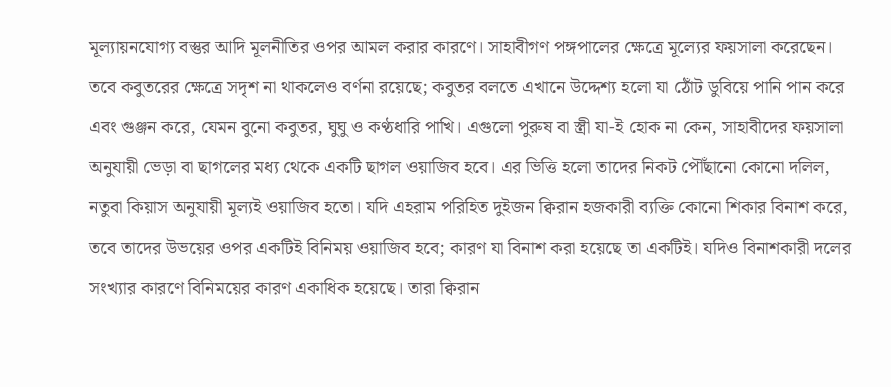মূল্যায়নযোগ্য বস্তুর আদি মূলনীতির ওপর আমল করার কারণে। সাহাবীগণ পঙ্গপালের ক্ষেত্রে মূল্যের ফয়সালা করেছেন। তবে কবুতরের ক্ষেত্রে সদৃশ না থাকলেও বর্ণনা রয়েছে; কবুতর বলতে এখানে উদ্দেশ্য হলো যা ঠোঁট ডুবিয়ে পানি পান করে এবং গুঞ্জন করে, যেমন বুনো কবুতর, ঘুঘু ও কণ্ঠধারি পাখি। এগুলো পুরুষ বা স্ত্রী যা-ই হোক না কেন, সাহাবীদের ফয়সালা অনুযায়ী ভেড়া বা ছাগলের মধ্য থেকে একটি ছাগল ওয়াজিব হবে। এর ভিত্তি হলো তাদের নিকট পৌঁছানো কোনো দলিল, নতুবা কিয়াস অনুযায়ী মূল্যই ওয়াজিব হতো। যদি এহরাম পরিহিত দুইজন ক্বিরান হজকারী ব্যক্তি কোনো শিকার বিনাশ করে, তবে তাদের উভয়ের ওপর একটিই বিনিময় ওয়াজিব হবে; কারণ যা বিনাশ করা হয়েছে তা একটিই। যদিও বিনাশকারী দলের সংখ্যার কারণে বিনিময়ের কারণ একাধিক হয়েছে। তারা ক্বিরান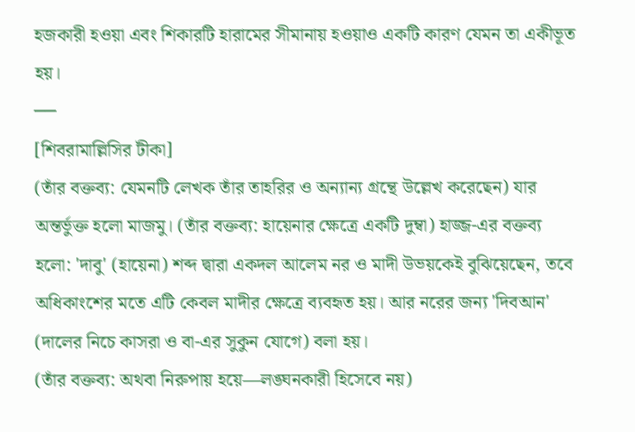হজকারী হওয়া এবং শিকারটি হারামের সীমানায় হওয়াও একটি কারণ যেমন তা একীভূত হয়।
──
[শিবরামাল্লিসির টীকা]
(তাঁর বক্তব্য: যেমনটি লেখক তাঁর তাহরির ও অন্যান্য গ্রন্থে উল্লেখ করেছেন) যার অন্তর্ভুক্ত হলো মাজমু। (তাঁর বক্তব্য: হায়েনার ক্ষেত্রে একটি দুম্বা) হাজ্জ-এর বক্তব্য হলো: 'দাবু' (হায়েনা) শব্দ দ্বারা একদল আলেম নর ও মাদী উভয়কেই বুঝিয়েছেন, তবে অধিকাংশের মতে এটি কেবল মাদীর ক্ষেত্রে ব্যবহৃত হয়। আর নরের জন্য 'দিবআন' (দালের নিচে কাসরা ও বা-এর সুকুন যোগে) বলা হয়।
(তাঁর বক্তব্য: অথবা নিরুপায় হয়ে—লঙ্ঘনকারী হিসেবে নয়)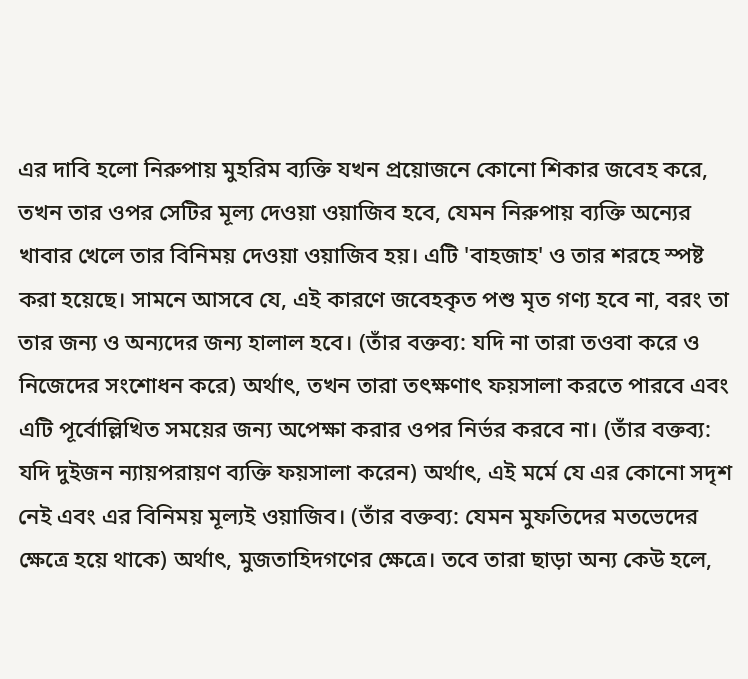এর দাবি হলো নিরুপায় মুহরিম ব্যক্তি যখন প্রয়োজনে কোনো শিকার জবেহ করে, তখন তার ওপর সেটির মূল্য দেওয়া ওয়াজিব হবে, যেমন নিরুপায় ব্যক্তি অন্যের খাবার খেলে তার বিনিময় দেওয়া ওয়াজিব হয়। এটি 'বাহজাহ' ও তার শরহে স্পষ্ট করা হয়েছে। সামনে আসবে যে, এই কারণে জবেহকৃত পশু মৃত গণ্য হবে না, বরং তা তার জন্য ও অন্যদের জন্য হালাল হবে। (তাঁর বক্তব্য: যদি না তারা তওবা করে ও নিজেদের সংশোধন করে) অর্থাৎ, তখন তারা তৎক্ষণাৎ ফয়সালা করতে পারবে এবং এটি পূর্বোল্লিখিত সময়ের জন্য অপেক্ষা করার ওপর নির্ভর করবে না। (তাঁর বক্তব্য: যদি দুইজন ন্যায়পরায়ণ ব্যক্তি ফয়সালা করেন) অর্থাৎ, এই মর্মে যে এর কোনো সদৃশ নেই এবং এর বিনিময় মূল্যই ওয়াজিব। (তাঁর বক্তব্য: যেমন মুফতিদের মতভেদের ক্ষেত্রে হয়ে থাকে) অর্থাৎ, মুজতাহিদগণের ক্ষেত্রে। তবে তারা ছাড়া অন্য কেউ হলে,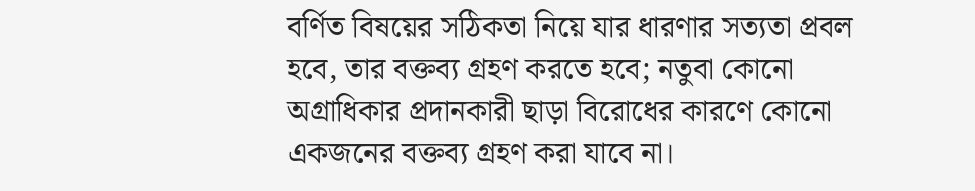বর্ণিত বিষয়ের সঠিকতা নিয়ে যার ধারণার সত্যতা প্রবল হবে, তার বক্তব্য গ্রহণ করতে হবে; নতুবা কোনো অগ্রাধিকার প্রদানকারী ছাড়া বিরোধের কারণে কোনো একজনের বক্তব্য গ্রহণ করা যাবে না।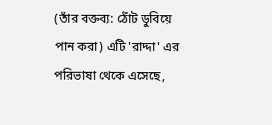(তাঁর বক্তব্য: ঠোঁট ডুবিয়ে পান করা) এটি 'রাদ্দা' এর পরিভাষা থেকে এসেছে,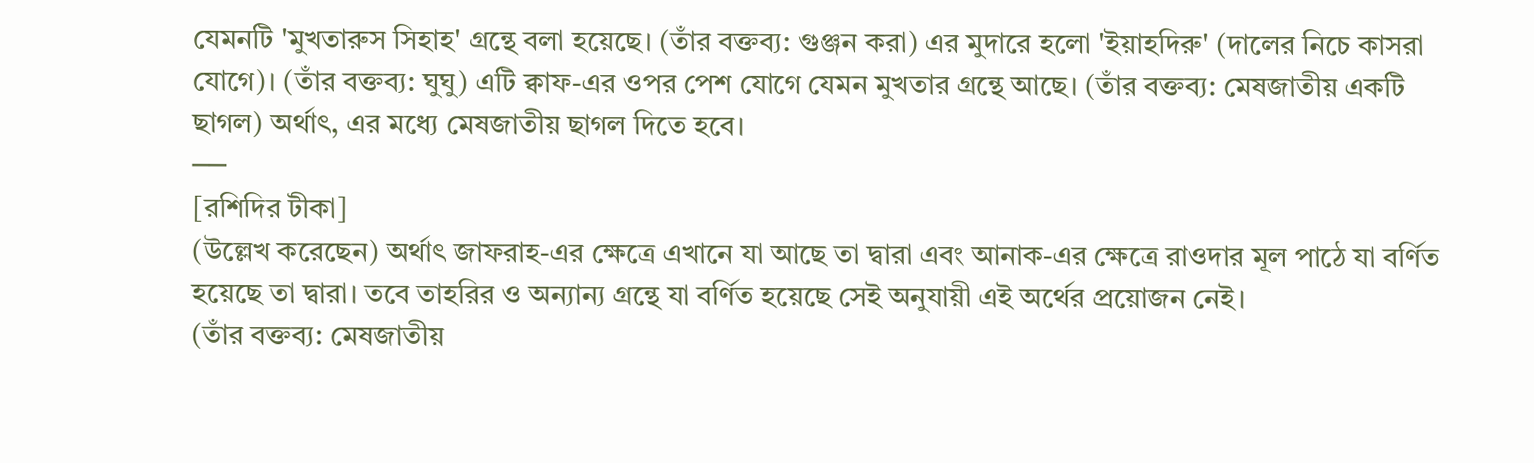যেমনটি 'মুখতারুস সিহাহ' গ্রন্থে বলা হয়েছে। (তাঁর বক্তব্য: গুঞ্জন করা) এর মুদারে হলো 'ইয়াহদিরু' (দালের নিচে কাসরা যোগে)। (তাঁর বক্তব্য: ঘুঘু) এটি ক্বাফ-এর ওপর পেশ যোগে যেমন মুখতার গ্রন্থে আছে। (তাঁর বক্তব্য: মেষজাতীয় একটি ছাগল) অর্থাৎ, এর মধ্যে মেষজাতীয় ছাগল দিতে হবে।
──
[রশিদির টীকা]
(উল্লেখ করেছেন) অর্থাৎ জাফরাহ-এর ক্ষেত্রে এখানে যা আছে তা দ্বারা এবং আনাক-এর ক্ষেত্রে রাওদার মূল পাঠে যা বর্ণিত হয়েছে তা দ্বারা। তবে তাহরির ও অন্যান্য গ্রন্থে যা বর্ণিত হয়েছে সেই অনুযায়ী এই অর্থের প্রয়োজন নেই।
(তাঁর বক্তব্য: মেষজাতীয়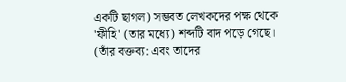একটি ছাগল) সম্ভবত লেখকদের পক্ষ থেকে 'ফীহি' (তার মধ্যে) শব্দটি বাদ পড়ে গেছে। (তাঁর বক্তব্য: এবং তাদের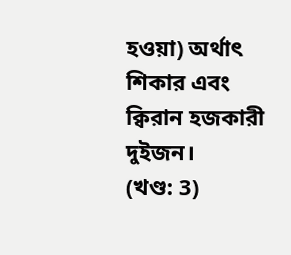হওয়া) অর্থাৎ শিকার এবং ক্বিরান হজকারী দুইজন।
(খণ্ড: 3)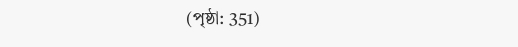(পৃষ্ঠা: 351)